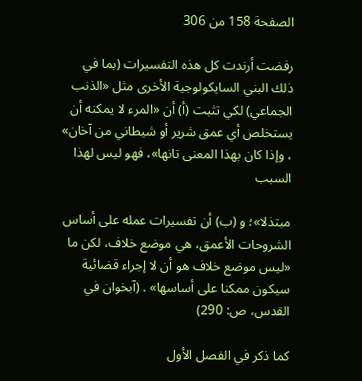الصفحة 158 من 306

رفضت أرندت كل هذه التفسيرات (بما في ذلك البني السايكولوجية الأخرى مثل «الذنب الجماعي) لكي تثبت (أ) أن «المرء لا يمكنه أن يستخلص أي عمق شرير أو شيطاني من آخان» ، وإذا كان بهذا المعنى تانها»، فهو ليس لهذا السبب

مبتذلا»؛ و (ب) أن تفسيرات عمله على أساس الشروحات الأعمق، هي موضع خلاف، لكن ما «ليس موضع خلاف هو أن لا إجراء قضائية سيكون ممكنا على أساسها» . (آبخوان في القدس، ص: 290)

كما ذكر في الفصل الأول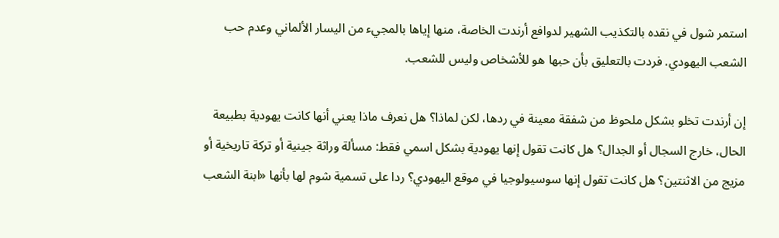استمر شول في نقده بالتكذيب الشهير لدوافع أرندت الخاصة، منها إياها بالمجيء من اليسار الألماني وعدم حب الشعب اليهودي. فردت بالتعليق بأن حبها هو للأشخاص وليس للشعب.

إن أرندت تخلو بشكل ملحوظ من شفقة معينة في ردها، لكن لماذا؟ هل نعرف ماذا يعني أنها كانت يهودية بطبيعة الحال، خارج السجال أو الجدال؟ هل كانت تقول إنها يهودية بشكل اسمي فقط: مسألة وراثة جينية أو تركة تاريخية أو مزيج من الاثنتين؟ هل كانت تقول إنها سوسيولوجيا في موقع اليهودي؟ ردا على تسمية شوم لها بأنها «ابنة الشعب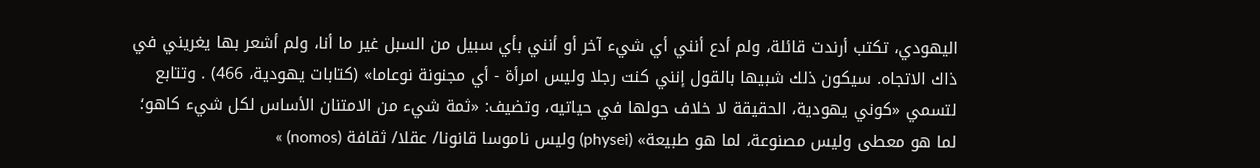اليهودي، تكتب أرندت قائلة، ولم أدع أنني أي شيء آخر أو أنني بأي سبيل من السبل غير ما أنا، ولم أشعر بها يغريني في ذاك الاتجاه. سيكون ذلك شبيها بالقول إنني كنت رجلا وليس امرأة - أي مجنونة نوعاما» (كتابات يهودية، 466) . وتتابع لتسمي «كوني يهودية، الحقيقة لا خلاف حولها في حياتيه، وتضيف: «ثمة شيء من الامتنان الأساس لكل شيء کاهو؛ لما هو معطى وليس مصنوعة، لما هو طبيعة» (physei) وليس ناموسا قانونا/ عقلا/ ثقافة (nomos) »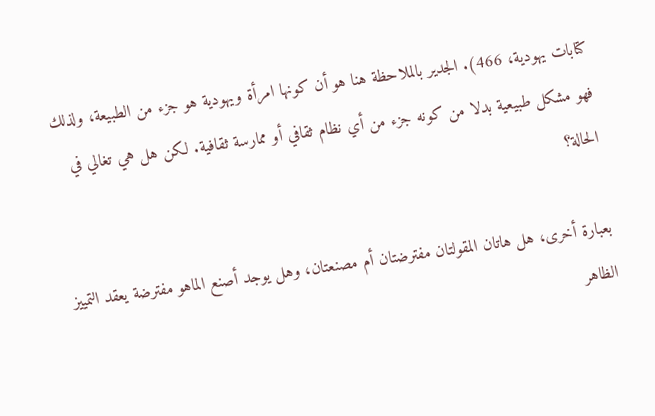كتابات يهودية، 466). الجدير بالملاحظة هنا هو أن كونها امرأة ويهودية هو جزء من الطبيعة، ولذلك فهو مشكل طبيعية بدلا من كونه جزء من أي نظام ثقافي أو ممارسة ثقافية. لكن هل هي تغالي في الحالة؟

بعبارة أخرى، هل هاتان المقولتان مفترضتان أم مصنعتان، وهل يوجد أصنع الماهو مفترضة يعقد التمييز الظاهر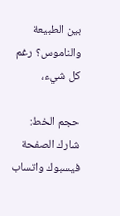بين الطبيعة والناموس؟ رغم كل شيء،

حجم الخط:
شارك الصفحة
فيسبوك واتساب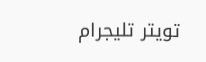تويتر تليجرام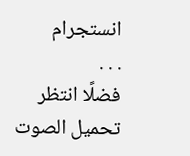انستجرام
. . .
فضلًا انتظر تحميل الصوت